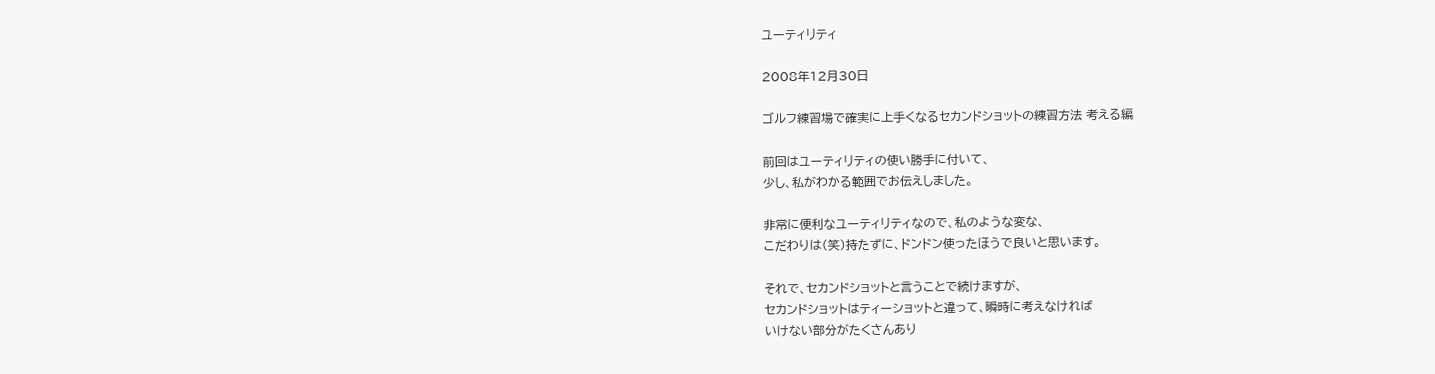ユーティリティ

2008年12月30日

ゴルフ練習場で確実に上手くなるセカンドショットの練習方法 考える編

前回はユーティリティの使い勝手に付いて、
少し、私がわかる範囲でお伝えしました。

非常に便利なユーティリティなので、私のような変な、
こだわりは(笑)持たずに、ドンドン使ったほうで良いと思います。

それで、セカンドショットと言うことで続けますが、
セカンドショットはティーショットと違って、瞬時に考えなければ
いけない部分がたくさんあり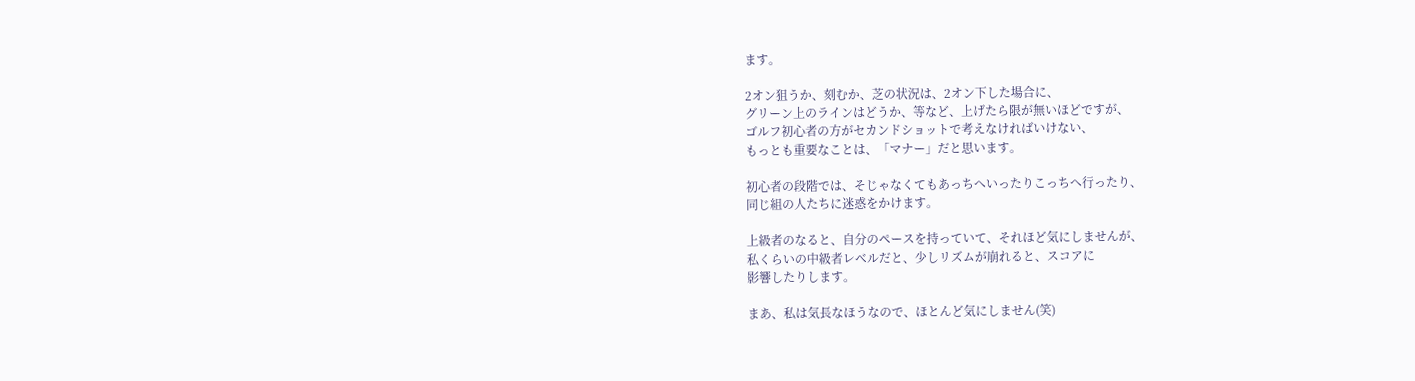ます。

2オン狙うか、刻むか、芝の状況は、2オン下した場合に、
グリーン上のラインはどうか、等など、上げたら限が無いほどですが、
ゴルフ初心者の方がセカンドショットで考えなければいけない、
もっとも重要なことは、「マナー」だと思います。

初心者の段階では、そじゃなくてもあっちへいったりこっちへ行ったり、
同じ組の人たちに迷惑をかけます。

上級者のなると、自分のペースを持っていて、それほど気にしませんが、
私くらいの中級者レベルだと、少しリズムが崩れると、スコアに
影響したりします。

まあ、私は気長なほうなので、ほとんど気にしません(笑)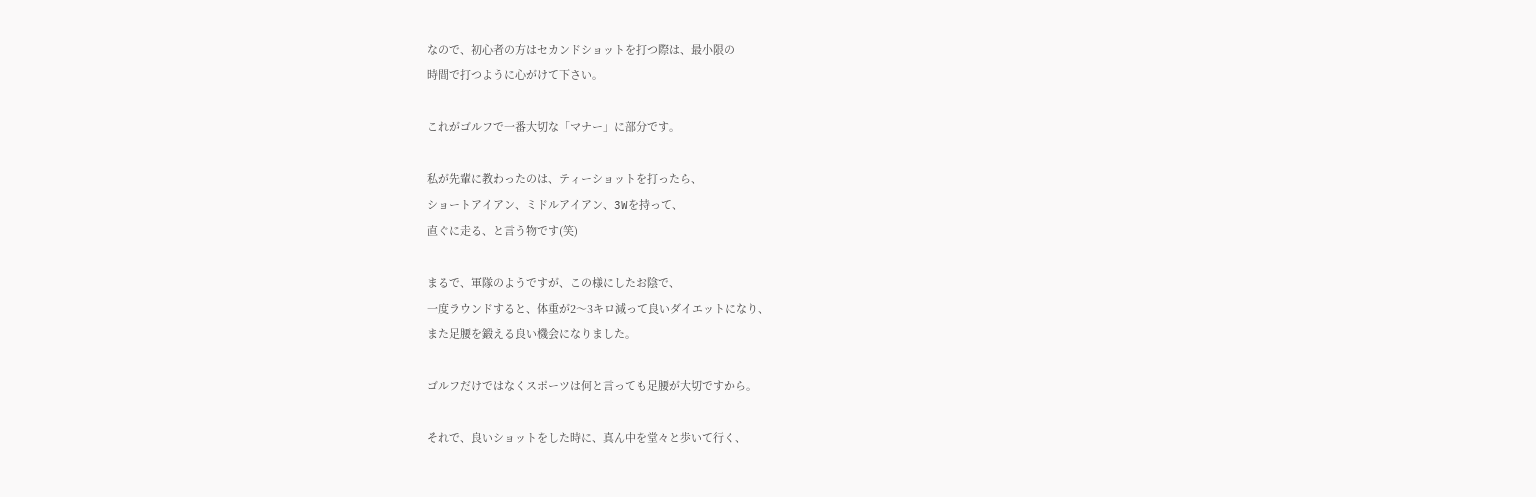なので、初心者の方はセカンドショットを打つ際は、最小限の
時間で打つように心がけて下さい。

これがゴルフで一番大切な「マナー」に部分です。

私が先輩に教わったのは、ティーショットを打ったら、
ショートアイアン、ミドルアイアン、3Wを持って、
直ぐに走る、と言う物です(笑)

まるで、軍隊のようですが、この様にしたお陰で、
一度ラウンドすると、体重が2〜3キロ減って良いダイエットになり、
また足腰を鍛える良い機会になりました。

ゴルフだけではなくスポーツは何と言っても足腰が大切ですから。

それで、良いショットをした時に、真ん中を堂々と歩いて行く、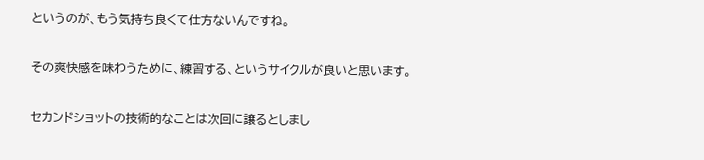というのが、もう気持ち良くて仕方ないんですね。

その爽快感を味わうために、練習する、というサイクルが良いと思います。

セカンドショットの技術的なことは次回に譲るとしまし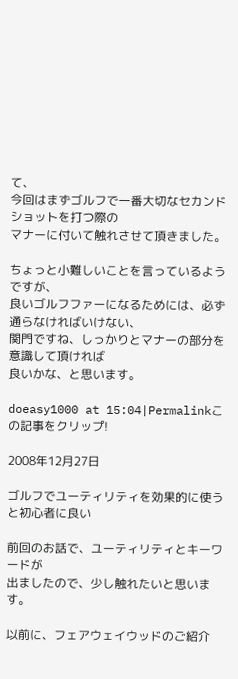て、
今回はまずゴルフで一番大切なセカンドショットを打つ際の
マナーに付いて触れさせて頂きました。

ちょっと小難しいことを言っているようですが、
良いゴルフファーになるためには、必ず通らなければいけない、
関門ですね、しっかりとマナーの部分を意識して頂ければ
良いかな、と思います。

doeasy1000 at 15:04|Permalinkこの記事をクリップ!

2008年12月27日

ゴルフでユーティリティを効果的に使うと初心者に良い

前回のお話で、ユーティリティとキーワードが
出ましたので、少し触れたいと思います。

以前に、フェアウェイウッドのご紹介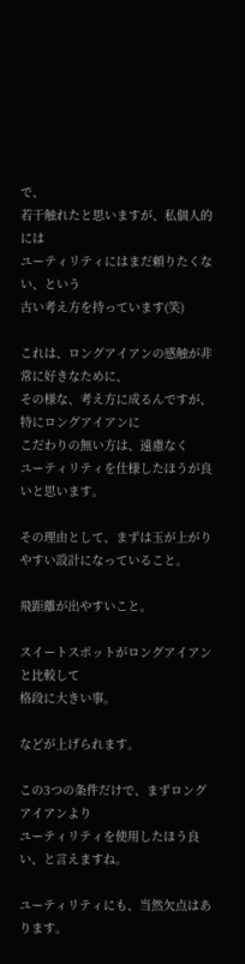で、
若干触れたと思いますが、私個人的には
ユーティリティにはまだ頼りたくない、という
古い考え方を持っています(笑)

これは、ロングアイアンの感触が非常に好きなために、
その様な、考え方に成るんですが、特にロングアイアンに
こだわりの無い方は、遠慮なく
ユーティリティを仕様したほうが良いと思います。

その理由として、まずは玉が上がりやすい設計になっていること。

飛距離が出やすいこと。

スイートスポットがロングアイアンと比較して
格段に大きい事。

などが上げられます。

この3つの条件だけで、まずロングアイアンより
ユーティリティを使用したほう良い、と言えますね。

ユーティリティにも、当然欠点はあります。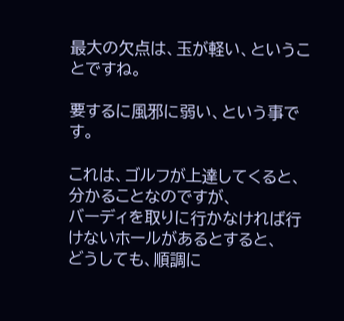最大の欠点は、玉が軽い、ということですね。

要するに風邪に弱い、という事です。

これは、ゴルフが上達してくると、分かることなのですが、
バーディを取りに行かなければ行けないホールがあるとすると、
どうしても、順調に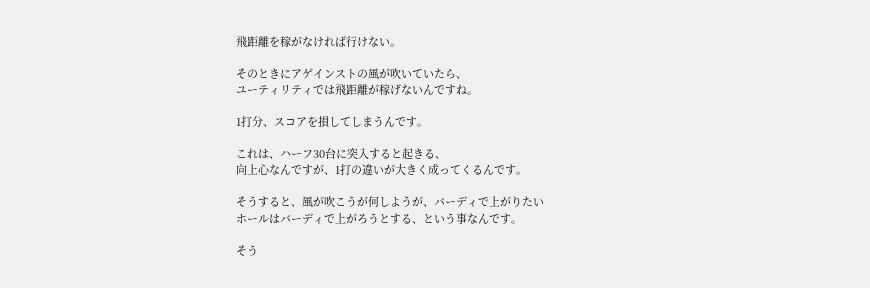飛距離を稼がなければ行けない。

そのときにアゲインストの風が吹いていたら、
ユーティリティでは飛距離が稼げないんですね。

1打分、スコアを損してしまうんです。

これは、ハーフ30台に突入すると起きる、
向上心なんですが、1打の違いが大きく成ってくるんです。

そうすると、風が吹こうが何しようが、バーディで上がりたい
ホールはバーディで上がろうとする、という事なんです。

そう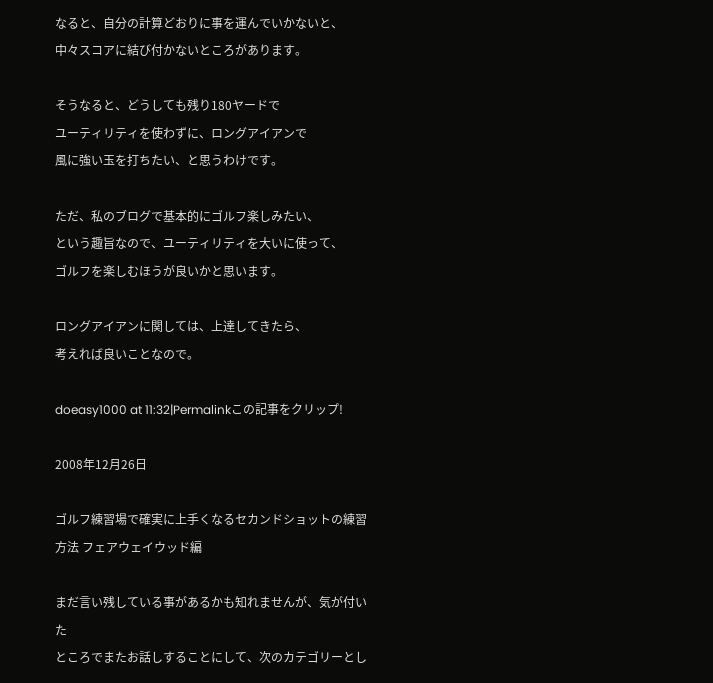なると、自分の計算どおりに事を運んでいかないと、
中々スコアに結び付かないところがあります。

そうなると、どうしても残り180ヤードで
ユーティリティを使わずに、ロングアイアンで
風に強い玉を打ちたい、と思うわけです。

ただ、私のブログで基本的にゴルフ楽しみたい、
という趣旨なので、ユーティリティを大いに使って、
ゴルフを楽しむほうが良いかと思います。

ロングアイアンに関しては、上達してきたら、
考えれば良いことなので。

doeasy1000 at 11:32|Permalinkこの記事をクリップ!

2008年12月26日

ゴルフ練習場で確実に上手くなるセカンドショットの練習方法 フェアウェイウッド編

まだ言い残している事があるかも知れませんが、気が付いた
ところでまたお話しすることにして、次のカテゴリーとし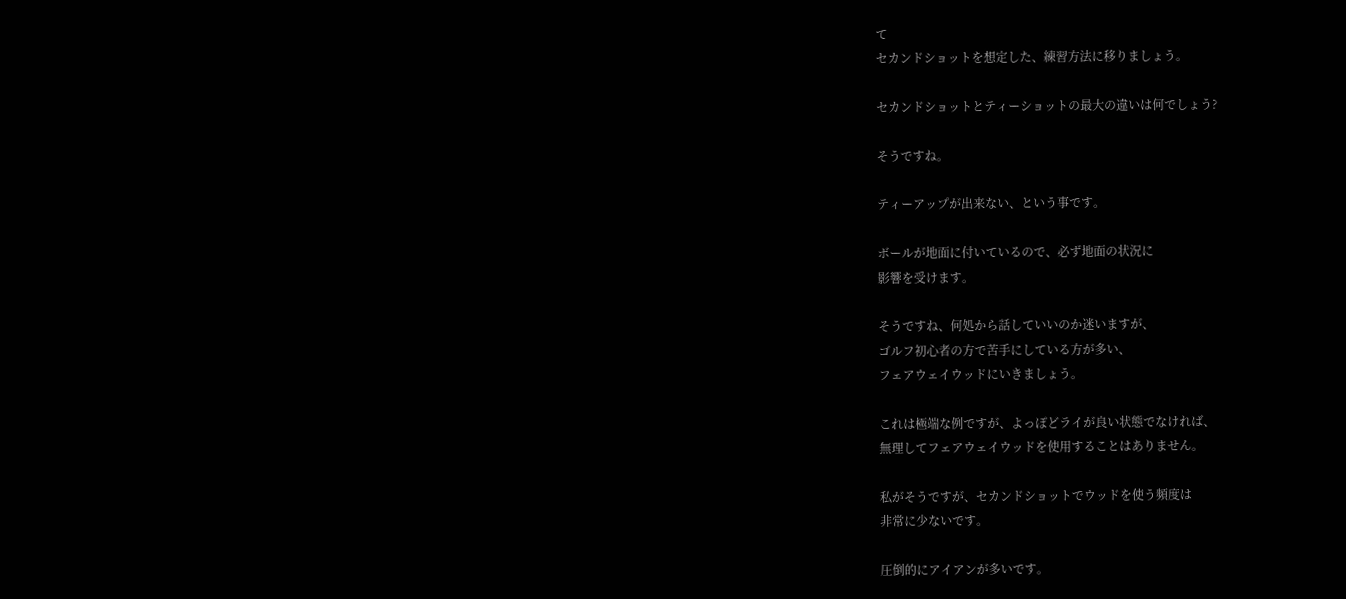て
セカンドショットを想定した、練習方法に移りましょう。

セカンドショットとティーショットの最大の違いは何でしょう?

そうですね。

ティーアップが出来ない、という事です。

ボールが地面に付いているので、必ず地面の状況に
影響を受けます。

そうですね、何処から話していいのか迷いますが、
ゴルフ初心者の方で苦手にしている方が多い、
フェアウェイウッドにいきましょう。

これは極端な例ですが、よっぽどライが良い状態でなければ、
無理してフェアウェイウッドを使用することはありません。

私がそうですが、セカンドショットでウッドを使う頻度は
非常に少ないです。

圧倒的にアイアンが多いです。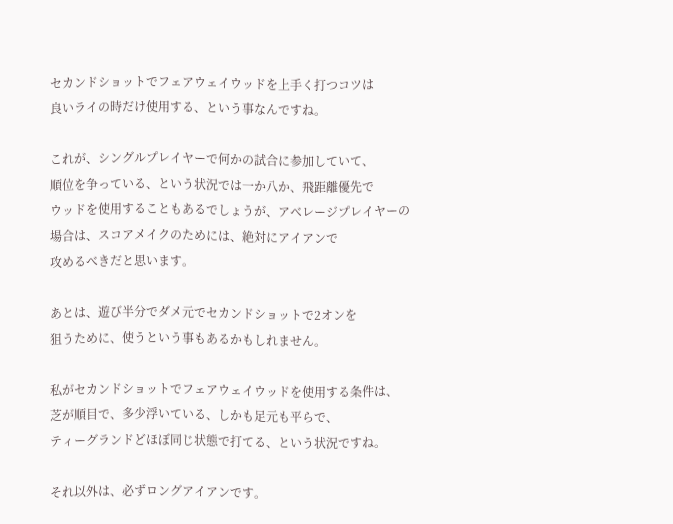セカンドショットでフェアウェイウッドを上手く打つコツは
良いライの時だけ使用する、という事なんですね。

これが、シングルプレイヤーで何かの試合に参加していて、
順位を争っている、という状況では一か八か、飛距離優先で
ウッドを使用することもあるでしょうが、アベレージプレイヤーの
場合は、スコアメイクのためには、絶対にアイアンで
攻めるべきだと思います。

あとは、遊び半分でダメ元でセカンドショットで2オンを
狙うために、使うという事もあるかもしれません。

私がセカンドショットでフェアウェイウッドを使用する条件は、
芝が順目で、多少浮いている、しかも足元も平らで、
ティーグランドどほぼ同じ状態で打てる、という状況ですね。

それ以外は、必ずロングアイアンです。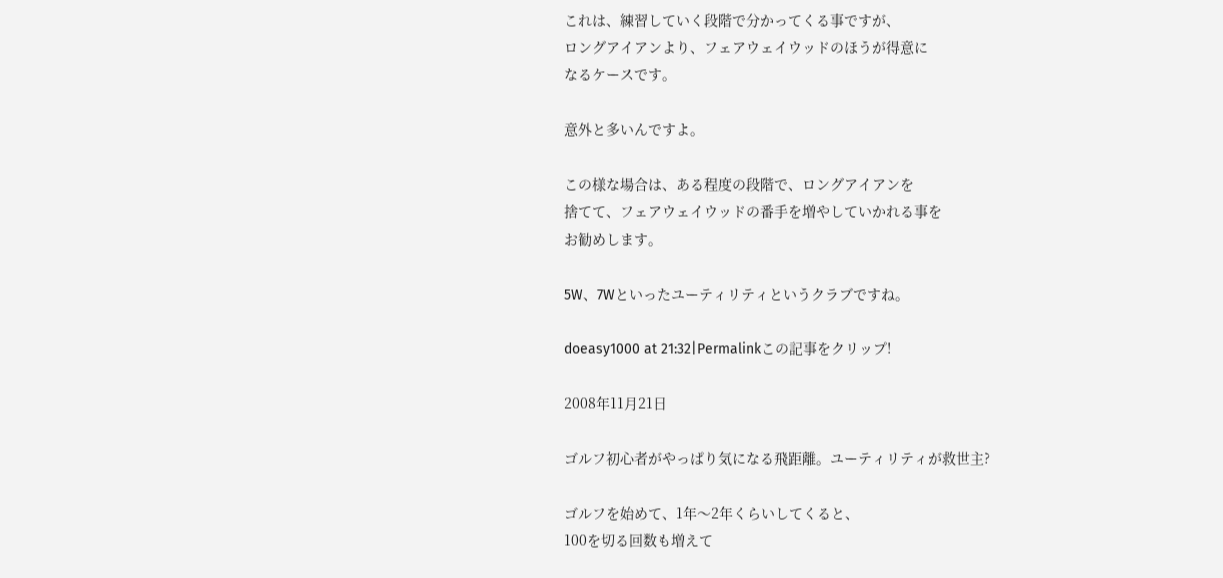これは、練習していく段階で分かってくる事ですが、
ロングアイアンより、フェアウェイウッドのほうが得意に
なるケースです。

意外と多いんですよ。

この様な場合は、ある程度の段階で、ロングアイアンを
捨てて、フェアウェイウッドの番手を増やしていかれる事を
お勧めします。

5W、7Wといったユーティリティというクラブですね。

doeasy1000 at 21:32|Permalinkこの記事をクリップ!

2008年11月21日

ゴルフ初心者がやっぱり気になる飛距離。ユーティリティが救世主?

ゴルフを始めて、1年〜2年くらいしてくると、
100を切る回数も増えて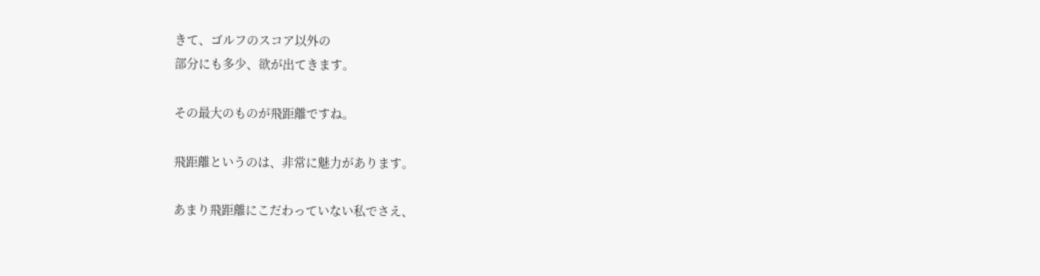きて、ゴルフのスコア以外の
部分にも多少、欲が出てきます。

その最大のものが飛距離ですね。

飛距離というのは、非常に魅力があります。

あまり飛距離にこだわっていない私でさえ、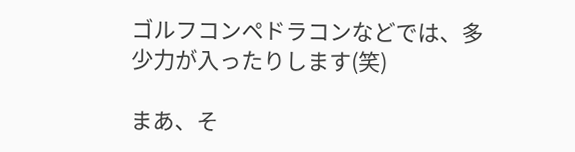ゴルフコンペドラコンなどでは、多少力が入ったりします(笑)

まあ、そ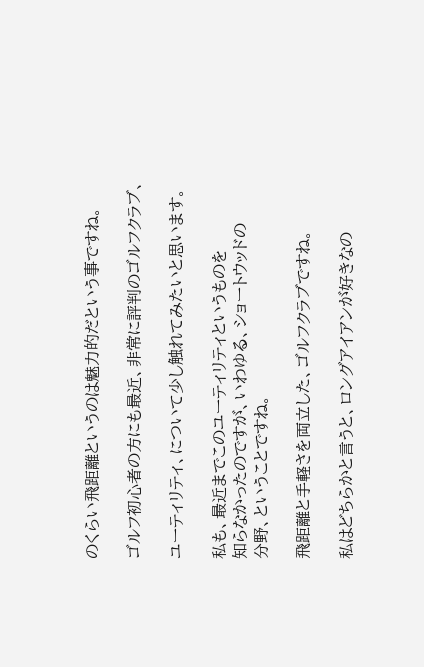のくらい飛距離というのは魅力的だという事ですね。

ゴルフ初心者の方にも最近、非常に評判のゴルフクラブ、

ユーティリティ、について少し触れてみたいと思います。

私も、最近までこのユーティリティというものを
知らなかったのですが、いわゆる、ショートウッドの
分野、ということですね。

飛距離と手軽さを両立した、ゴルフクラブですね。

私はどちらかと言うと、ロングアイアンが好きなの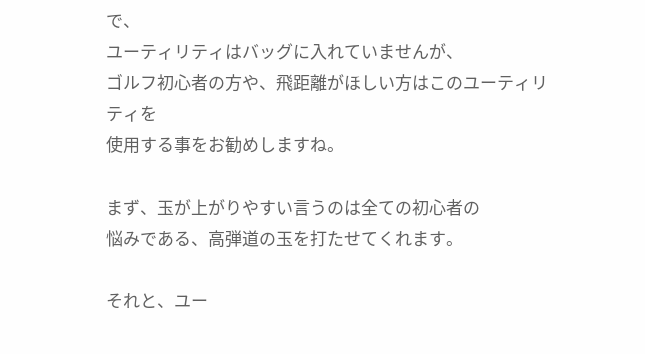で、
ユーティリティはバッグに入れていませんが、
ゴルフ初心者の方や、飛距離がほしい方はこのユーティリティを
使用する事をお勧めしますね。

まず、玉が上がりやすい言うのは全ての初心者の
悩みである、高弾道の玉を打たせてくれます。

それと、ユー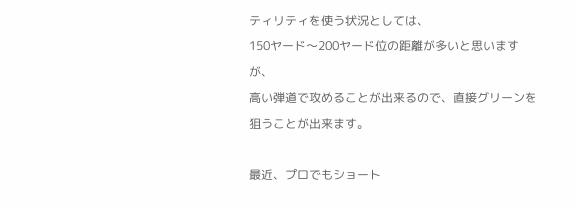ティリティを使う状況としては、
150ヤード〜200ヤード位の距離が多いと思いますが、
高い弾道で攻めることが出来るので、直接グリーンを
狙うことが出来ます。

最近、プロでもショート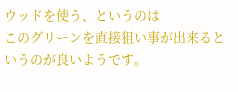ウッドを使う、というのは
このグリーンを直接狙い事が出来るというのが良いようです。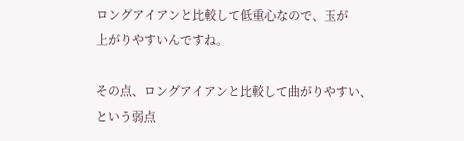ロングアイアンと比較して低重心なので、玉が
上がりやすいんですね。

その点、ロングアイアンと比較して曲がりやすい、
という弱点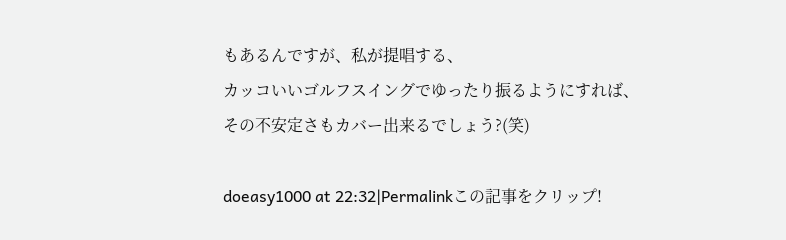もあるんですが、私が提唱する、
カッコいいゴルフスイングでゆったり振るようにすれば、
その不安定さもカバー出来るでしょう?(笑)

doeasy1000 at 22:32|Permalinkこの記事をクリップ!